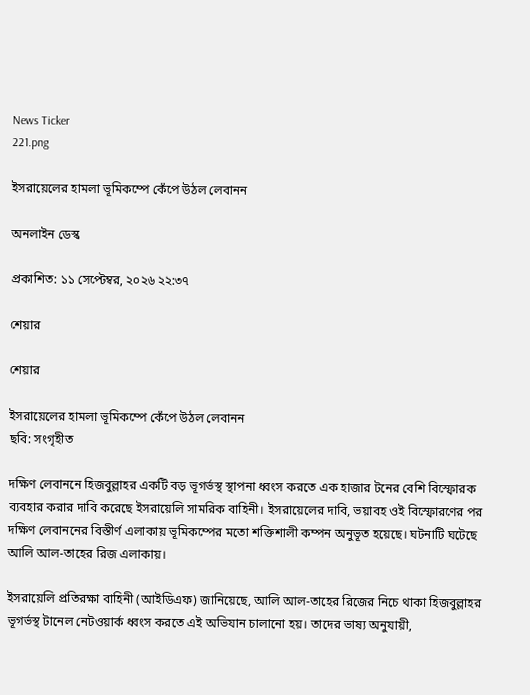News Ticker
221.png

ইসরায়েলের হামলা ভূমিকম্পে কেঁপে উঠল লেবানন

অনলাইন ডেস্ক

প্রকাশিত: ১১ সেপ্টেম্বর, ২০২৬ ২২:৩৭

শেয়ার

শেয়ার

ইসরায়েলের হামলা ভূমিকম্পে কেঁপে উঠল লেবানন
ছবি: সংগৃহীত

দক্ষিণ লেবাননে হিজবুল্লাহর একটি বড় ভূগর্ভস্থ স্থাপনা ধ্বংস করতে এক হাজার টনের বেশি বিস্ফোরক ব্যবহার করার দাবি করেছে ইসরায়েলি সামরিক বাহিনী। ইসরায়েলের দাবি, ভয়াবহ ওই বিস্ফোরণের পর দক্ষিণ লেবাননের বিস্তীর্ণ এলাকায় ভূমিকম্পের মতো শক্তিশালী কম্পন অনুভূত হয়েছে। ঘটনাটি ঘটেছে আলি আল-তাহের রিজ এলাকায়।

ইসরায়েলি প্রতিরক্ষা বাহিনী (আইডিএফ) জানিয়েছে, আলি আল-তাহের রিজের নিচে থাকা হিজবুল্লাহর ভূগর্ভস্থ টানেল নেটওয়ার্ক ধ্বংস করতে এই অভিযান চালানো হয়। তাদের ভাষ্য অনুযায়ী,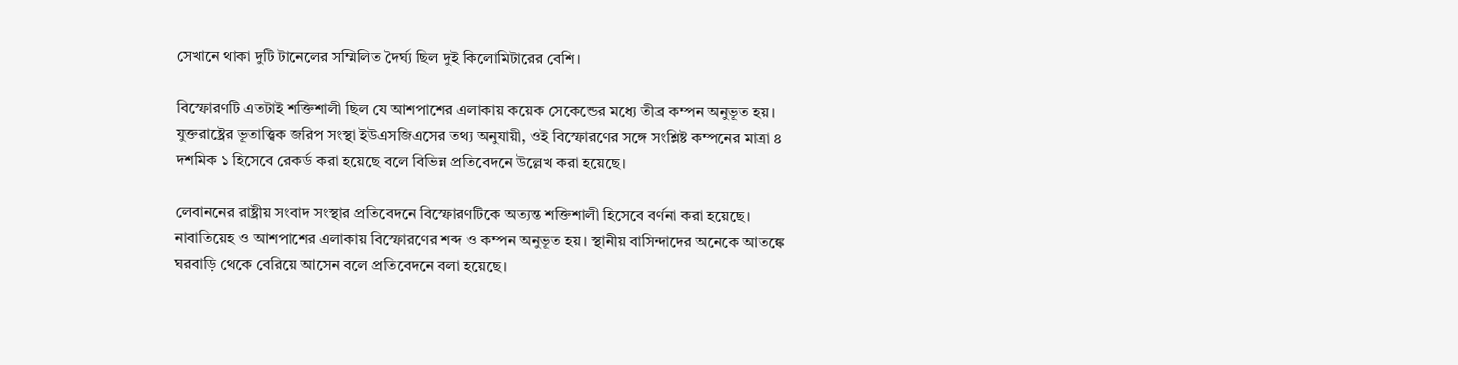সেখানে থাকা দুটি টানেলের সম্মিলিত দৈর্ঘ্য ছিল দুই কিলোমিটারের বেশি।

বিস্ফোরণটি এতটাই শক্তিশালী ছিল যে আশপাশের এলাকায় কয়েক সেকেন্ডের মধ্যে তীব্র কম্পন অনুভূত হয়। যুক্তরাষ্ট্রের ভূতাত্ত্বিক জরিপ সংস্থা ইউএসজিএসের তথ্য অনুযায়ী, ওই বিস্ফোরণের সঙ্গে সংশ্লিষ্ট কম্পনের মাত্রা ৪ দশমিক ১ হিসেবে রেকর্ড করা হয়েছে বলে বিভিন্ন প্রতিবেদনে উল্লেখ করা হয়েছে।

লেবাননের রাষ্ট্রীয় সংবাদ সংস্থার প্রতিবেদনে বিস্ফোরণটিকে অত্যন্ত শক্তিশালী হিসেবে বর্ণনা করা হয়েছে। নাবাতিয়েহ ও আশপাশের এলাকায় বিস্ফোরণের শব্দ ও কম্পন অনুভূত হয়। স্থানীয় বাসিন্দাদের অনেকে আতঙ্কে ঘরবাড়ি থেকে বেরিয়ে আসেন বলে প্রতিবেদনে বলা হয়েছে।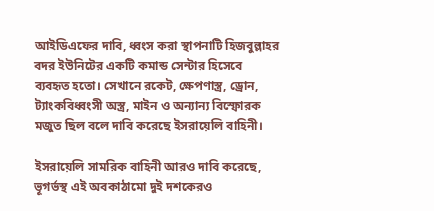আইডিএফের দাবি, ধ্বংস করা স্থাপনাটি হিজবুল্লাহর বদর ইউনিটের একটি কমান্ড সেন্টার হিসেবে ব্যবহৃত হতো। সেখানে রকেট, ক্ষেপণাস্ত্র, ড্রোন, ট্যাংকবিধ্বংসী অস্ত্র, মাইন ও অন্যান্য বিস্ফোরক মজুত ছিল বলে দাবি করেছে ইসরায়েলি বাহিনী।

ইসরায়েলি সামরিক বাহিনী আরও দাবি করেছে, ভূগর্ভস্থ এই অবকাঠামো দুই দশকেরও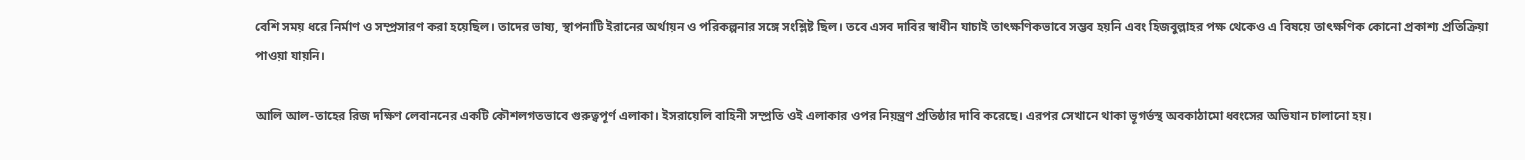বেশি সময় ধরে নির্মাণ ও সম্প্রসারণ করা হয়েছিল। তাদের ভাষ্য, স্থাপনাটি ইরানের অর্থায়ন ও পরিকল্পনার সঙ্গে সংশ্লিষ্ট ছিল। তবে এসব দাবির স্বাধীন যাচাই তাৎক্ষণিকভাবে সম্ভব হয়নি এবং হিজবুল্লাহর পক্ষ থেকেও এ বিষয়ে তাৎক্ষণিক কোনো প্রকাশ্য প্রতিক্রিয়া পাওয়া যায়নি।

আলি আল-তাহের রিজ দক্ষিণ লেবাননের একটি কৌশলগতভাবে গুরুত্বপূর্ণ এলাকা। ইসরায়েলি বাহিনী সম্প্রতি ওই এলাকার ওপর নিয়ন্ত্রণ প্রতিষ্ঠার দাবি করেছে। এরপর সেখানে থাকা ভূগর্ভস্থ অবকাঠামো ধ্বংসের অভিযান চালানো হয়।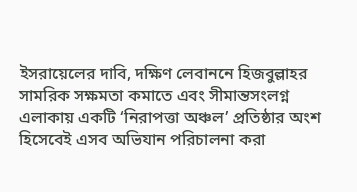ইসরায়েলের দাবি, দক্ষিণ লেবাননে হিজবুল্লাহর সামরিক সক্ষমতা কমাতে এবং সীমান্তসংলগ্ন এলাকায় একটি ‘নিরাপত্তা অঞ্চল’ প্রতিষ্ঠার অংশ হিসেবেই এসব অভিযান পরিচালনা করা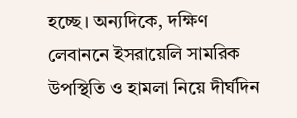হচ্ছে। অন্যদিকে, দক্ষিণ লেবাননে ইসরায়েলি সামরিক উপস্থিতি ও হামলা নিয়ে দীর্ঘদিন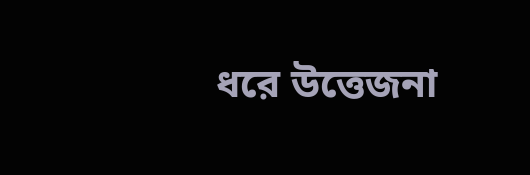ধরে উত্তেজনা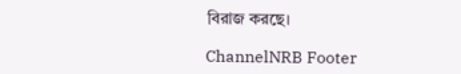বিরাজ করছে।

ChannelNRB Footer